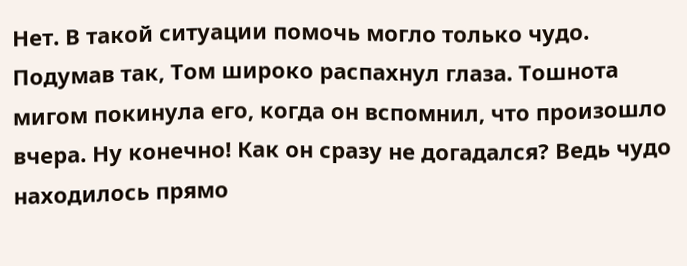Нет. В такой ситуации помочь могло только чудо.
Подумав так, Том широко распахнул глаза. Тошнота мигом покинула его, когда он вспомнил, что произошло вчера. Ну конечно! Как он сразу не догадался? Ведь чудо находилось прямо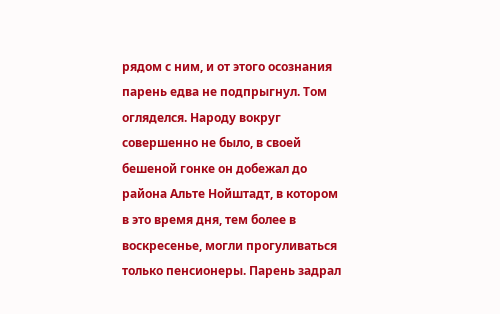рядом с ним, и от этого осознания парень едва не подпрыгнул. Том огляделся. Народу вокруг совершенно не было, в своей бешеной гонке он добежал до района Альте Нойштадт, в котором в это время дня, тем более в воскресенье, могли прогуливаться только пенсионеры. Парень задрал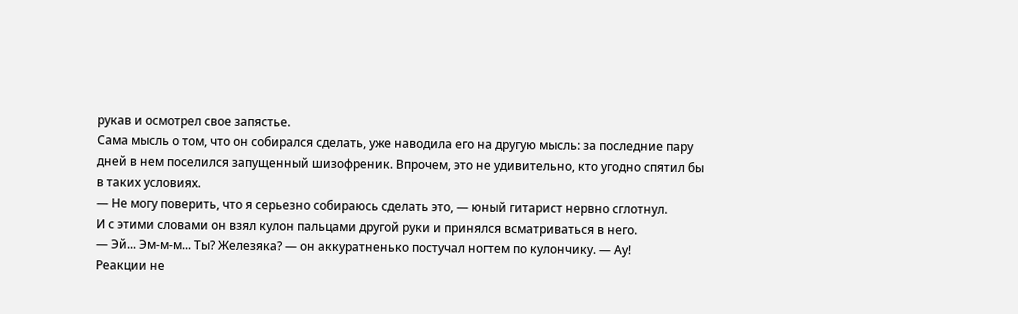рукав и осмотрел свое запястье.
Сама мысль о том, что он собирался сделать, уже наводила его на другую мысль: за последние пару дней в нем поселился запущенный шизофреник. Впрочем, это не удивительно, кто угодно спятил бы в таких условиях.
— Не могу поверить, что я серьезно собираюсь сделать это, — юный гитарист нервно сглотнул.
И с этими словами он взял кулон пальцами другой руки и принялся всматриваться в него.
— Эй... Эм-м-м... Ты? Железяка? — он аккуратненько постучал ногтем по кулончику. — Ау!
Реакции не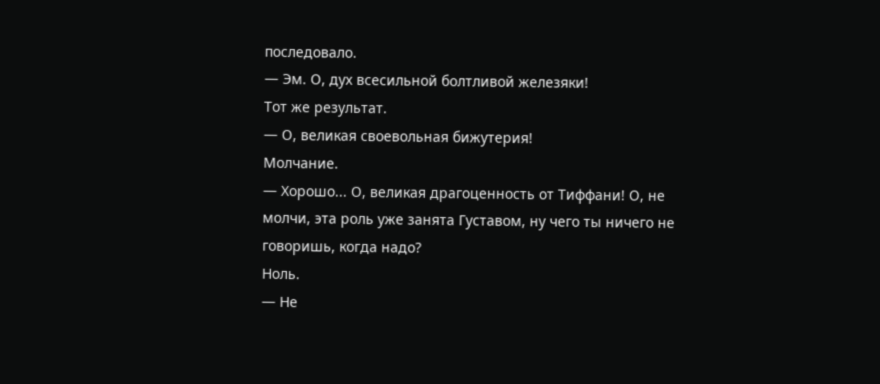последовало.
— Эм. О, дух всесильной болтливой железяки!
Тот же результат.
— О, великая своевольная бижутерия!
Молчание.
— Хорошо... О, великая драгоценность от Тиффани! О, не молчи, эта роль уже занята Густавом, ну чего ты ничего не говоришь, когда надо?
Ноль.
— Не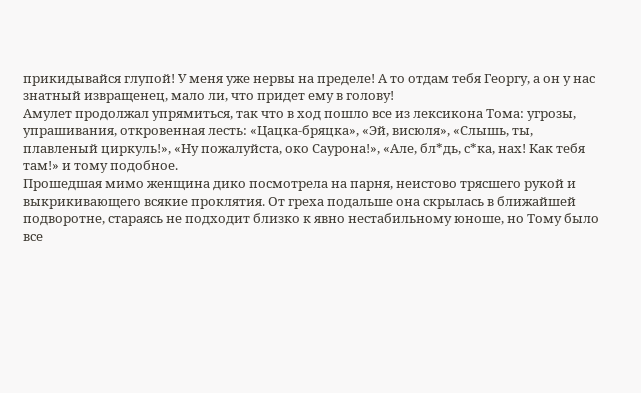прикидывайся глупой! У меня уже нервы на пределе! А то отдам тебя Георгу, а он у нас знатный извращенец, мало ли, что придет ему в голову!
Амулет продолжал упрямиться, так что в ход пошло все из лексикона Тома: угрозы, упрашивания, откровенная лесть: «Цацка-бряцка», «Эй, висюля», «Слышь, ты, плавленый циркуль!», «Ну пожалуйста, око Саурона!», «Але, бл*дь, с*ка, нах! Как тебя там!» и тому подобное.
Прошедшая мимо женщина дико посмотрела на парня, неистово трясшего рукой и выкрикивающего всякие проклятия. От греха подальше она скрылась в ближайшей подворотне, стараясь не подходит близко к явно нестабильному юноше, но Тому было все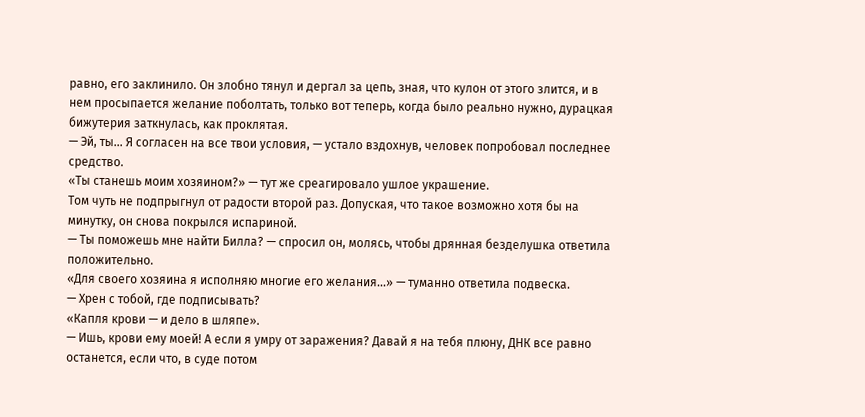равно, его заклинило. Он злобно тянул и дергал за цепь, зная, что кулон от этого злится, и в нем просыпается желание поболтать, только вот теперь, когда было реально нужно, дурацкая бижутерия заткнулась, как проклятая.
— Эй, ты... Я согласен на все твои условия, — устало вздохнув, человек попробовал последнее средство.
«Ты станешь моим хозяином?» — тут же среагировало ушлое украшение.
Том чуть не подпрыгнул от радости второй раз. Допуская, что такое возможно хотя бы на минутку, он снова покрылся испариной.
— Ты поможешь мне найти Билла? — спросил он, молясь, чтобы дрянная безделушка ответила положительно.
«Для своего хозяина я исполняю многие его желания...» — туманно ответила подвеска.
— Хрен с тобой, где подписывать?
«Капля крови — и дело в шляпе».
— Ишь, крови ему моей! А если я умру от заражения? Давай я на тебя плюну, ДНК все равно останется, если что, в суде потом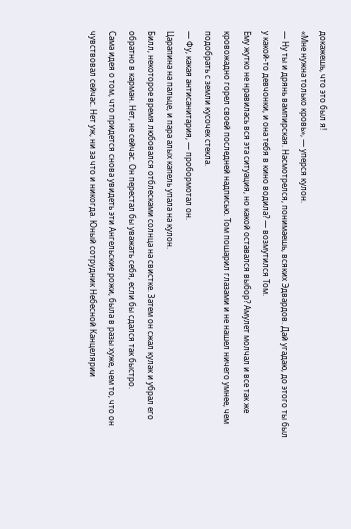докажешь, что это был я!
«Мне нужна только кровь», — уперся кулон.
— Ну ты и дрянь вампирская. Насмотрелся, понимаешь, всяких Эдвардов. Дай угадаю, до этого ты был у какой-то девчонки, и она тебя в кино водила? — возмутился Том.
Ему жутко не нравилась вся эта ситуация, но какой оставался выбор? Амулет молчал и все так же кровожадно горел своей последней надписью. Том пошарил глазами и не нашел ничего умнее, чем подобрать с земли кусочек стекла.
— Фу, какая антисанитария, — пробормотал он.
Царапина на пальце, и пара алых капель упала на кулон.
Билл, некоторое время любовался отблесками солнца на свистке. Затем он сжал кулак и убрал его обратно в карман. Нет, не сейчас. Он перестал бы уважать себя, если бы сдался так быстро.
Сама идея о том, что придется снова увидеть эти Ангельские рожи, была в разы хуже, чем то, что он чувствовал сейчас. Нет уж, ни за что и никогда. Юный сотрудник Небесной Канцелярии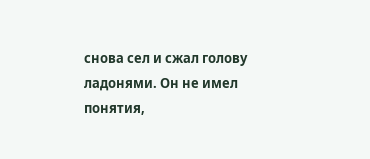снова сел и сжал голову ладонями. Он не имел понятия,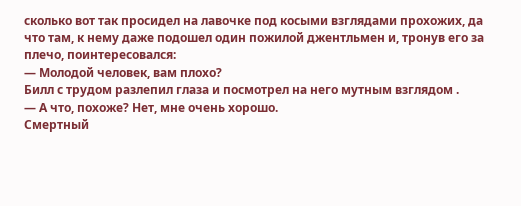сколько вот так просидел на лавочке под косыми взглядами прохожих, да что там, к нему даже подошел один пожилой джентльмен и, тронув его за плечо, поинтересовался:
— Молодой человек, вам плохо?
Билл с трудом разлепил глаза и посмотрел на него мутным взглядом .
— А что, похоже? Нет, мне очень хорошо.
Смертный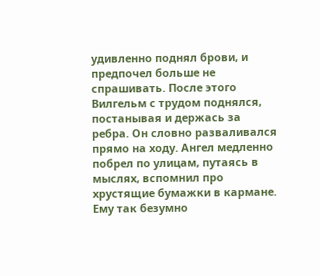удивленно поднял брови, и предпочел больше не спрашивать. После этого Вилгельм с трудом поднялся, постанывая и держась за ребра. Он словно разваливался прямо на ходу. Ангел медленно побрел по улицам, путаясь в мыслях, вспомнил про хрустящие бумажки в кармане. Ему так безумно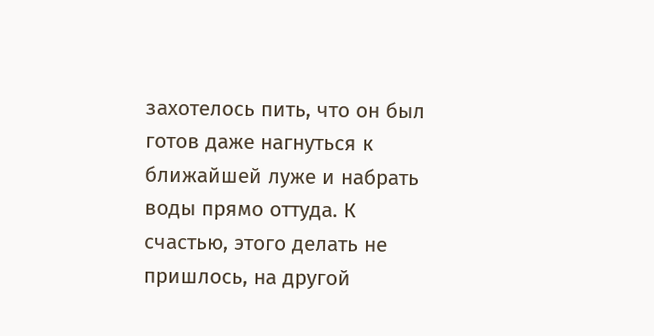захотелось пить, что он был готов даже нагнуться к ближайшей луже и набрать воды прямо оттуда. К счастью, этого делать не пришлось, на другой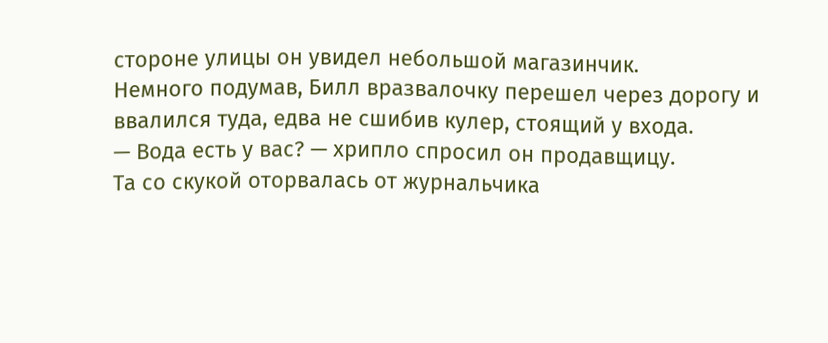стороне улицы он увидел небольшой магазинчик.
Немного подумав, Билл вразвалочку перешел через дорогу и ввалился туда, едва не сшибив кулер, стоящий у входа.
— Вода есть у вас? — хрипло спросил он продавщицу.
Та со скукой оторвалась от журнальчика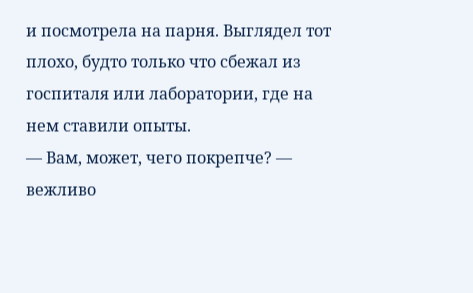и посмотрела на парня. Выглядел тот плохо, будто только что сбежал из госпиталя или лаборатории, где на нем ставили опыты.
— Вам, может, чего покрепче? — вежливо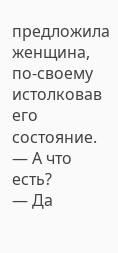предложила женщина, по-своему истолковав его состояние.
— А что есть?
— Да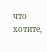что хотите,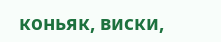коньяк, виски,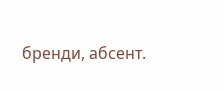бренди, абсент.